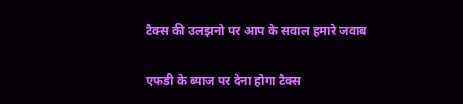टैक्स की उलझनो पर आप के सवाल हमारे जवाब

एफडी के ब्याज पर देना होगा टैक्स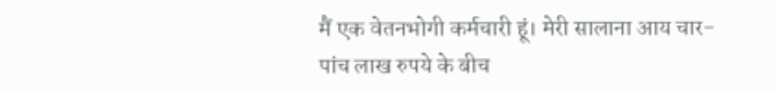मैं एक वेतनभोगी कर्मचारी हूं। मेरी सालाना आय चार-पांच लाख रुपये के बीच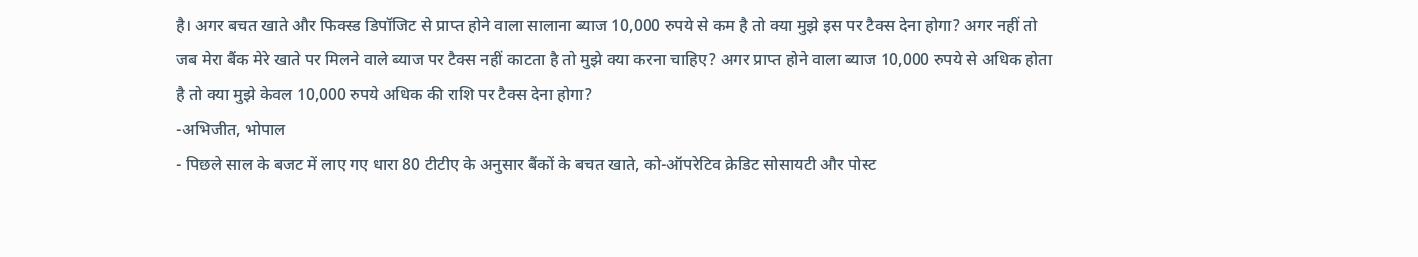है। अगर बचत खाते और फिक्स्ड डिपॉजिट से प्राप्त होने वाला सालाना ब्याज 10,000 रुपये से कम है तो क्या मुझे इस पर टैक्स देना होगा? अगर नहीं तो जब मेरा बैंक मेरे खाते पर मिलने वाले ब्याज पर टैक्स नहीं काटता है तो मुझे क्या करना चाहिए? अगर प्राप्त होने वाला ब्याज 10,000 रुपये से अधिक होता है तो क्या मुझे केवल 10,000 रुपये अधिक की राशि पर टैक्स देना होगा?
-अभिजीत, भोपाल
- पिछले साल के बजट में लाए गए धारा 80 टीटीए के अनुसार बैंकों के बचत खाते, को-ऑपरेटिव क्रेडिट सोसायटी और पोस्ट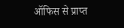ऑफिस से प्राप्त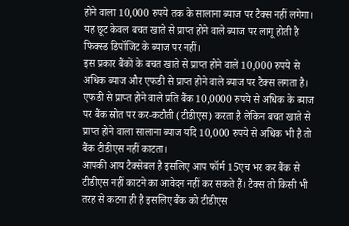होने वाला 10,000 रुपये तक के सालाना ब्याज पर टैक्स नहीं लगेगा। यह छूट केवल बचत खाते से प्राप्त होने वाले ब्याज पर लागू होती है फिक्स्ड डिपॉजिट के ब्याज पर नहीं।
इस प्रकार बैंकों के बचत खाते से प्राप्त होने वाले 10,000 रुपये से अधिक ब्याज और एफडी से प्राप्त होने वाले ब्याज पर टैक्स लगता है। एफडी से प्राप्त होने वाले प्रति बैंक 10,0000 रुपये से अधिक के ब्याज पर बैंक स्रोत पर कर-कटौती (टीडीएस) करता है लेकिन बचत खाते से प्राप्त होने वाला सालाना ब्याज यदि 10,000 रुपये से अधिक भी है तो बैंक टीडीएस नहीं काटता।
आपकी आय टैक्सेबल है इसलिए आप फॉर्म 15एच भर कर बैंक से टीडीएस नहीं काटने का आवेदन नहीं कर सकते हैं। टैक्स तो किसी भी तरह से कटना ही है इसलिए बैंक को टीडीएस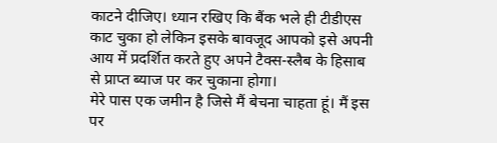काटने दीजिए। ध्यान रखिए कि बैंक भले ही टीडीएस काट चुका हो लेकिन इसके बावजूद आपको इसे अपनी आय में प्रदर्शित करते हुए अपने टैक्स-स्लैब के हिसाब से प्राप्त ब्याज पर कर चुकाना होगा।
मेरे पास एक जमीन है जिसे मैं बेचना चाहता हूं। मैं इस पर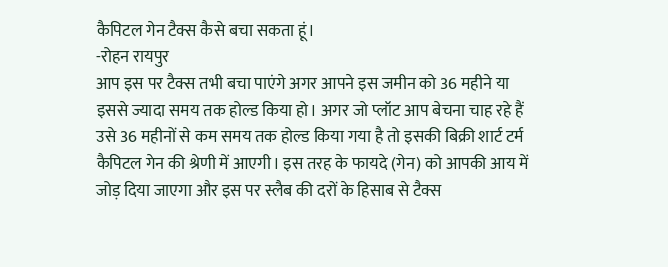कैपिटल गेन टैक्स कैसे बचा सकता हूं।
-रोहन रायपुर
आप इस पर टैक्स तभी बचा पाएंगे अगर आपने इस जमीन को 36 महीने या इससे ज्यादा समय तक होल्ड किया हो। अगर जो प्लॉट आप बेचना चाह रहे हैं उसे 36 महीनों से कम समय तक होल्ड किया गया है तो इसकी बिक्री शार्ट टर्म कैपिटल गेन की श्रेणी में आएगी। इस तरह के फायदे (गेन) को आपकी आय में जोड़ दिया जाएगा और इस पर स्लैब की दरों के हिसाब से टैक्स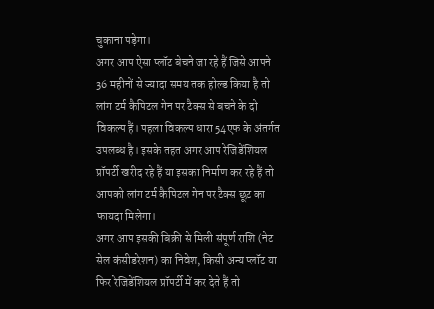चुकाना पड़ेगा।
अगर आप ऐसा प्लॉट बेचने जा रहे हैं जिसे आपने 36 महीनों से ज्यादा समय तक होल्ड किया है तो लांग टर्म कैपिटल गेन पर टैक्स से बचने के दो विकल्प हैं। पहला विकल्प धारा 54एफ के अंतर्गत उपलब्ध है। इसके तहत अगर आप रेजिडेंशियल प्रॉपर्टी खरीद रहे हैं या इसका निर्माण कर रहे हैं तो आपको लांग टर्म कैपिटल गेन पर टैक्स छूट का फायदा मिलेगा।
अगर आप इसकी बिक्री से मिली संपूर्ण राशि (नेट सेल कंसीडरेशन) का निवेश, किसी अन्य प्लॉट या फिर रेजिडेंशियल प्रॉपर्टी में कर देते हैं तो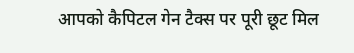आपको कैपिटल गेन टैक्स पर पूरी छूट मिल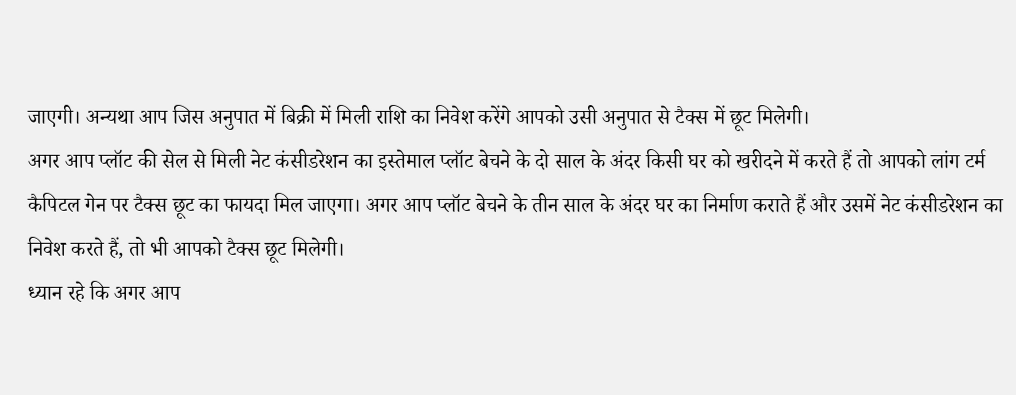जाएगी। अन्यथा आप जिस अनुपात में बिक्री में मिली राशि का निवेश करेंगे आपको उसी अनुपात से टैक्स में छूट मिलेगी।
अगर आप प्लॉट की सेल से मिली नेट कंसीडरेशन का इस्तेमाल प्लॉट बेचने के दो साल के अंदर किसी घर को खरीदने में करते हैं तो आपको लांग टर्म कैपिटल गेन पर टैक्स छूट का फायदा मिल जाएगा। अगर आप प्लॉट बेचने के तीन साल के अंदर घर का निर्माण कराते हैं और उसमें नेट कंसीडरेशन का निवेश करते हैं, तो भी आपको टैक्स छूट मिलेगी।
ध्यान रहे कि अगर आप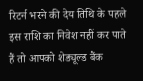रिटर्न भरने की देय तिथि के पहले इस राशि का निवेश नहीं कर पाते हैं तो आपको शेड्यूल्ड बैंक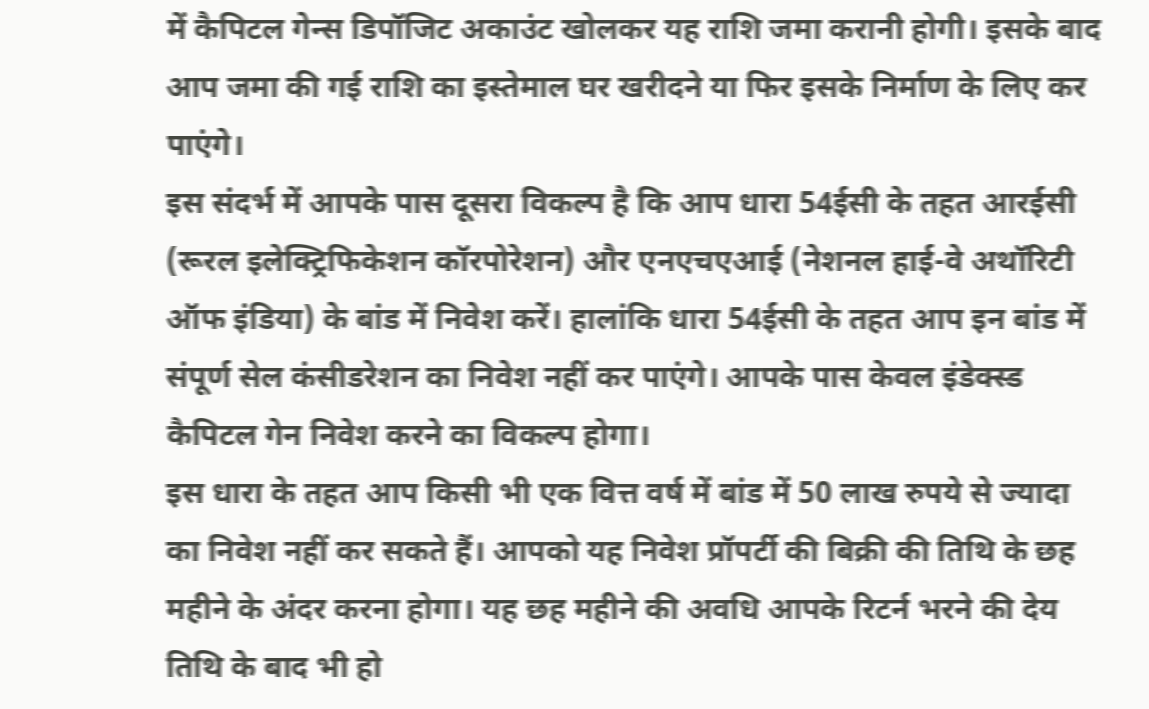में कैपिटल गेन्स डिपॉजिट अकाउंट खोलकर यह राशि जमा करानी होगी। इसके बाद आप जमा की गई राशि का इस्तेमाल घर खरीदने या फिर इसके निर्माण के लिए कर पाएंगे।
इस संदर्भ में आपके पास दूसरा विकल्प है कि आप धारा 54ईसी के तहत आरईसी (रूरल इलेक्ट्रिफिकेशन कॉरपोरेशन) और एनएचएआई (नेशनल हाई-वे अथॉरिटी ऑफ इंडिया) के बांड में निवेश करें। हालांकि धारा 54ईसी के तहत आप इन बांड में संपूर्ण सेल कंसीडरेशन का निवेश नहीं कर पाएंगे। आपके पास केवल इंडेक्स्ड कैपिटल गेन निवेश करने का विकल्प होगा।
इस धारा के तहत आप किसी भी एक वित्त वर्ष में बांड में 50 लाख रुपये से ज्यादा का निवेश नहीं कर सकते हैं। आपको यह निवेश प्रॉपर्टी की बिक्री की तिथि के छह महीने के अंदर करना होगा। यह छह महीने की अवधि आपके रिटर्न भरने की देय तिथि के बाद भी हो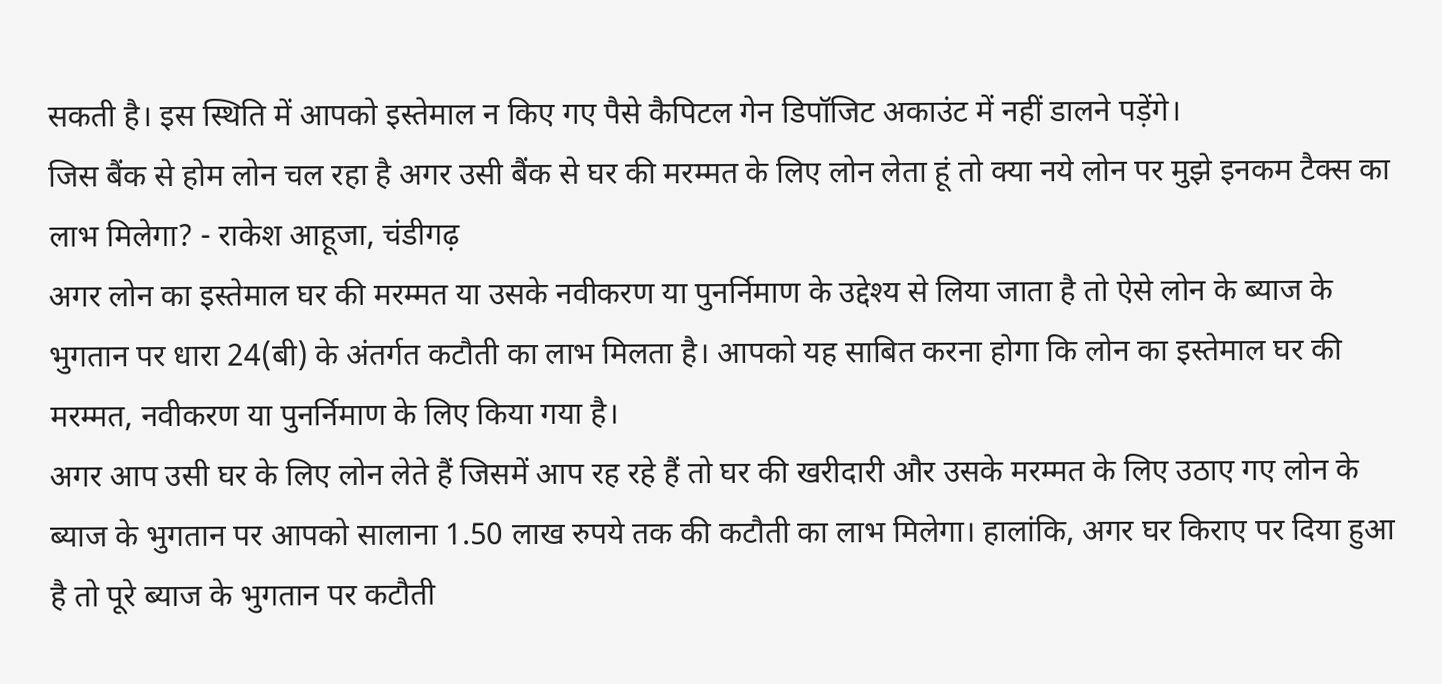सकती है। इस स्थिति में आपको इस्तेमाल न किए गए पैसे कैपिटल गेन डिपॉजिट अकाउंट में नहीं डालने पड़ेंगे।
जिस बैंक से होम लोन चल रहा है अगर उसी बैंक से घर की मरम्मत के लिए लोन लेता हूं तो क्या नये लोन पर मुझे इनकम टैक्स का लाभ मिलेगा? - राकेश आहूजा, चंडीगढ़
अगर लोन का इस्तेमाल घर की मरम्मत या उसके नवीकरण या पुनर्निमाण के उद्देश्य से लिया जाता है तो ऐसे लोन के ब्याज के भुगतान पर धारा 24(बी) के अंतर्गत कटौती का लाभ मिलता है। आपको यह साबित करना होगा कि लोन का इस्तेमाल घर की मरम्मत, नवीकरण या पुनर्निमाण के लिए किया गया है।
अगर आप उसी घर के लिए लोन लेते हैं जिसमें आप रह रहे हैं तो घर की खरीदारी और उसके मरम्मत के लिए उठाए गए लोन के ब्याज के भुगतान पर आपको सालाना 1.50 लाख रुपये तक की कटौती का लाभ मिलेगा। हालांकि, अगर घर किराए पर दिया हुआ है तो पूरे ब्याज के भुगतान पर कटौती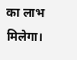का लाभ मिलेगा।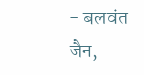- बलवंत जैन,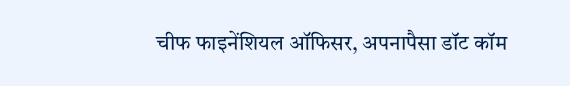चीफ फाइनेंशियल ऑफिसर, अपनापैसा डॉट कॉम